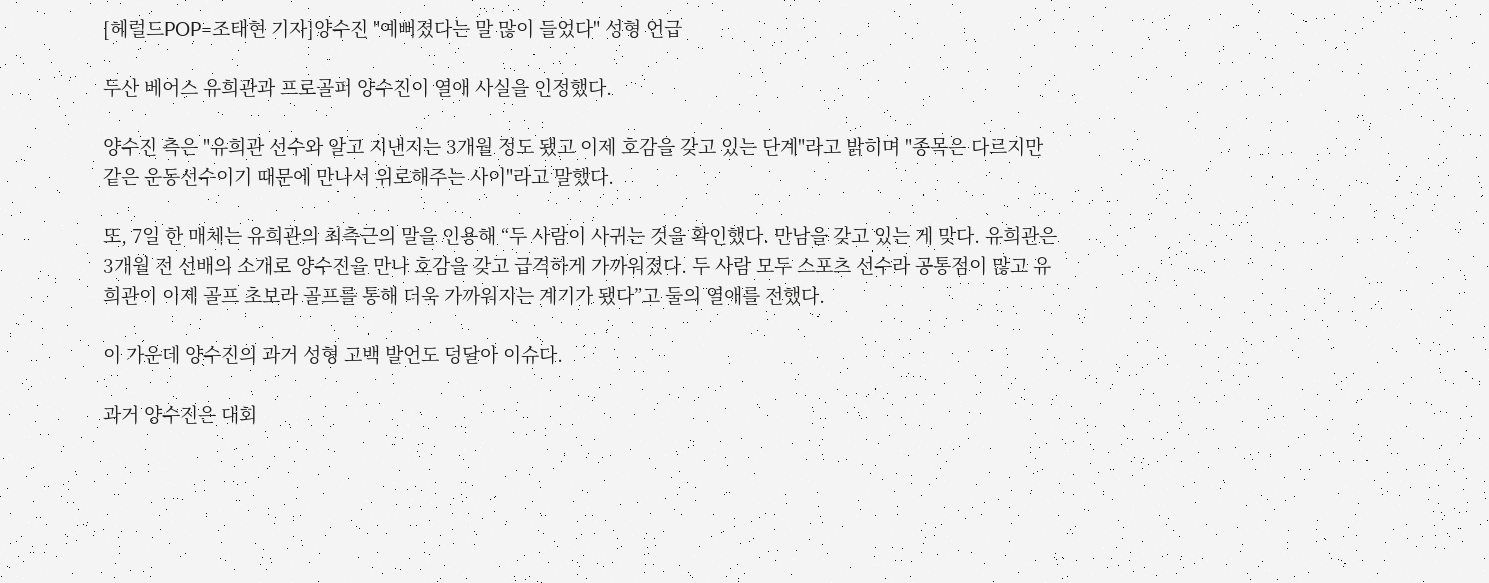[헤럴드POP=조태현 기자]양수진 "예뻐졌다는 말 많이 들었다" 성형 언급

두산 베어스 유희관과 프로골퍼 양수진이 열애 사실을 인정했다.

양수진 측은 "유희관 선수와 알고 지낸지는 3개월 정도 됐고 이제 호감을 갖고 있는 단계"라고 밝히며 "종목은 다르지만 같은 운동선수이기 때문에 만나서 위로해주는 사이"라고 말했다.

또, 7일 한 매체는 유희관의 최측근의 말을 인용해 “두 사람이 사귀는 것을 확인했다. 만남을 갖고 있는 게 맞다. 유희관은 3개월 전 선배의 소개로 양수진을 만나 호감을 갖고 급격하게 가까워졌다. 두 사람 모두 스포츠 선수라 공통점이 많고 유희관이 이제 골프 초보라 골프를 통해 더욱 가까워지는 계기가 됐다”고 둘의 열애를 전했다.

이 가운데 양수진의 과거 성형 고백 발언도 덩달아 이슈다.

과거 양수진은 대회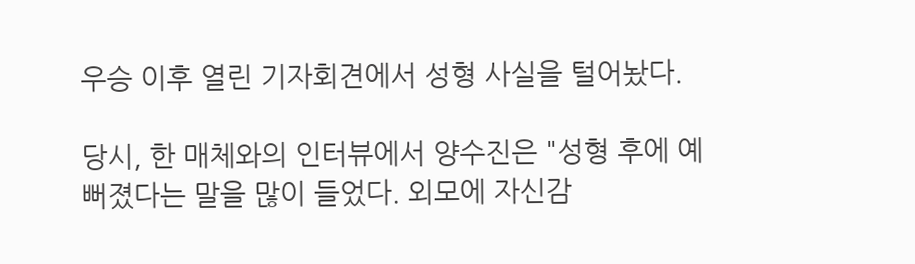우승 이후 열린 기자회견에서 성형 사실을 털어놨다.

당시, 한 매체와의 인터뷰에서 양수진은 "성형 후에 예뻐졌다는 말을 많이 들었다. 외모에 자신감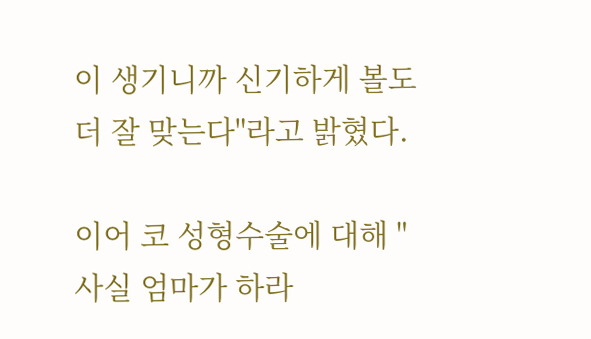이 생기니까 신기하게 볼도 더 잘 맞는다"라고 밝혔다.

이어 코 성형수술에 대해 "사실 엄마가 하라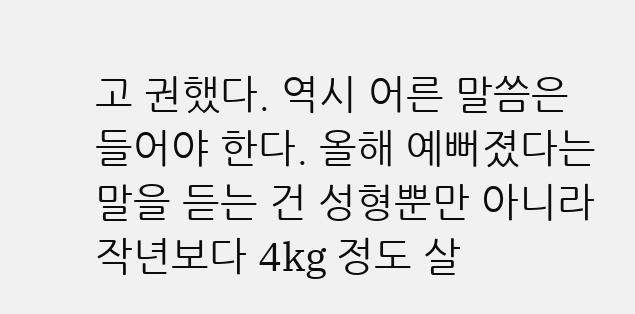고 권했다. 역시 어른 말씀은 들어야 한다. 올해 예뻐졌다는 말을 듣는 건 성형뿐만 아니라 작년보다 4kg 정도 살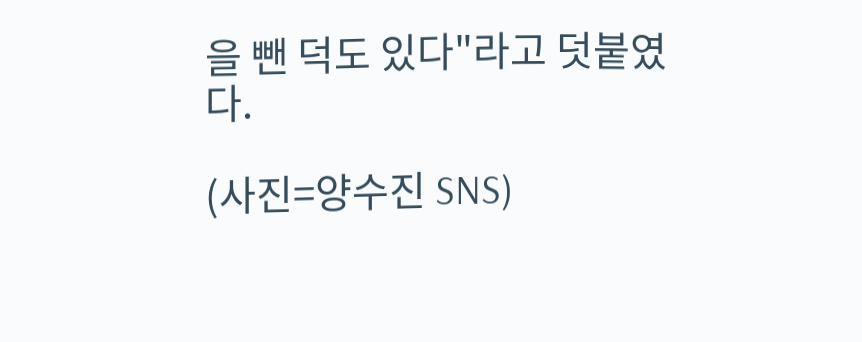을 뺀 덕도 있다"라고 덧붙였다.

(사진=양수진 SNS)